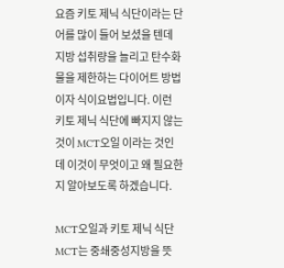요즘 키토 제닉 식단이라는 단어를 많이 들어 보셨을 텐데 지방 섭취량을 늘리고 탄수화물을 제한하는 다이어트 방법이자 식이요법입니다. 이런 키토 제닉 식단에 빠지지 않는 것이 MCT오일 이라는 것인데 이것이 무엇이고 왜 필요한지 알아보도록 하겠습니다.

MCT오일과 키토 제닉 식단
MCT는 중쇄중성지방을 뜻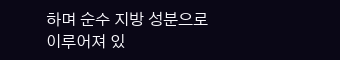하며 순수 지방 성분으로 이루어져 있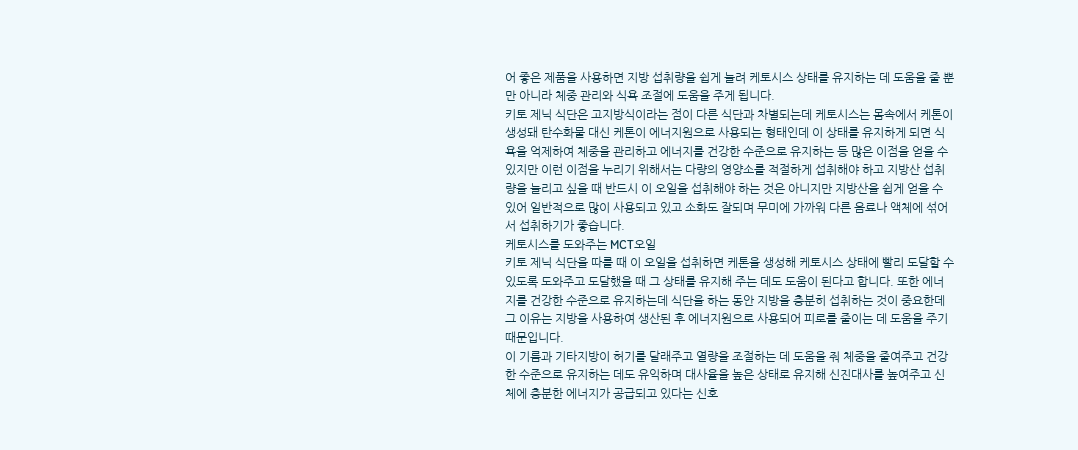어 좋은 제품을 사용하면 지방 섭취량을 쉽게 늘려 케토시스 상태를 유지하는 데 도움을 줄 뿐만 아니라 체중 관리와 식욕 조절에 도움을 주게 됩니다.
키토 제닉 식단은 고지방식이라는 점이 다른 식단과 차별되는데 케토시스는 몸속에서 케톤이 생성돼 탄수화물 대신 케톤이 에너지원으로 사용되는 형태인데 이 상태를 유지하게 되면 식욕을 억제하여 체중을 관리하고 에너지를 건강한 수준으로 유지하는 등 많은 이점을 얻을 수 있지만 이런 이점을 누리기 위해서는 다량의 영양소를 적절하게 섭취해야 하고 지방산 섭취량을 늘리고 싶을 때 반드시 이 오일을 섭취해야 하는 것은 아니지만 지방산을 쉽게 얻을 수 있어 일반적으로 많이 사용되고 있고 소화도 잘되며 무미에 가까워 다른 음료나 액체에 섞어서 섭취하기가 좋습니다.
케토시스를 도와주는 MCT오일
키토 제닉 식단을 따를 때 이 오일을 섭취하면 케톤을 생성해 케토시스 상태에 빨리 도달할 수 있도록 도와주고 도달했을 때 그 상태를 유지해 주는 데도 도움이 된다고 합니다. 또한 에너지를 건강한 수준으로 유지하는데 식단을 하는 동안 지방을 충분히 섭취하는 것이 중요한데 그 이유는 지방을 사용하여 생산된 후 에너지원으로 사용되어 피로를 줄이는 데 도움을 주기 때문입니다.
이 기름과 기타지방이 허기를 달래주고 열량을 조절하는 데 도움을 줘 체중을 줄여주고 건강한 수준으로 유지하는 데도 유익하며 대사율을 높은 상태로 유지해 신진대사를 높여주고 신체에 충분한 에너지가 공급되고 있다는 신호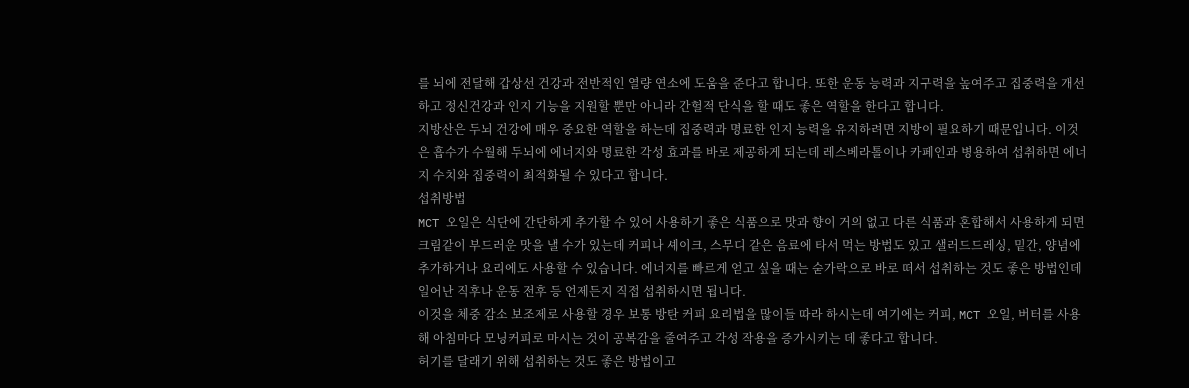를 뇌에 전달해 갑상선 건강과 전반적인 열량 연소에 도움을 준다고 합니다. 또한 운동 능력과 지구력을 높여주고 집중력을 개선하고 정신건강과 인지 기능을 지원할 뿐만 아니라 간헐적 단식을 할 때도 좋은 역할을 한다고 합니다.
지방산은 두뇌 건강에 매우 중요한 역할을 하는데 집중력과 명료한 인지 능력을 유지하려면 지방이 필요하기 때문입니다. 이것은 흡수가 수월해 두뇌에 에너지와 명료한 각성 효과를 바로 제공하게 되는데 레스베라톨이나 카페인과 병용하여 섭취하면 에너지 수치와 집중력이 최적화될 수 있다고 합니다.
섭취방법
MCT 오일은 식단에 간단하게 추가할 수 있어 사용하기 좋은 식품으로 맛과 향이 거의 없고 다른 식품과 혼합해서 사용하게 되면 크림같이 부드러운 맛을 낼 수가 있는데 커피나 셰이크, 스무디 같은 음료에 타서 먹는 방법도 있고 샐러드드레싱, 밑간, 양념에 추가하거나 요리에도 사용할 수 있습니다. 에너지를 빠르게 얻고 싶을 때는 숟가락으로 바로 떠서 섭취하는 것도 좋은 방법인데 일어난 직후나 운동 전후 등 언제든지 직접 섭취하시면 됩니다.
이것을 체중 감소 보조제로 사용할 경우 보통 방탄 커피 요리법을 많이들 따라 하시는데 여기에는 커피, MCT 오일, 버터를 사용해 아침마다 모닝커피로 마시는 것이 공복감을 줄여주고 각성 작용을 증가시키는 데 좋다고 합니다.
허기를 달래기 위해 섭취하는 것도 좋은 방법이고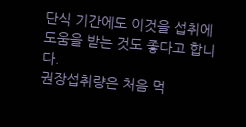단식 기간에도 이것을 섭취에 도움을 받는 것도 좋다고 합니다.
권장섭취량은 처음 먹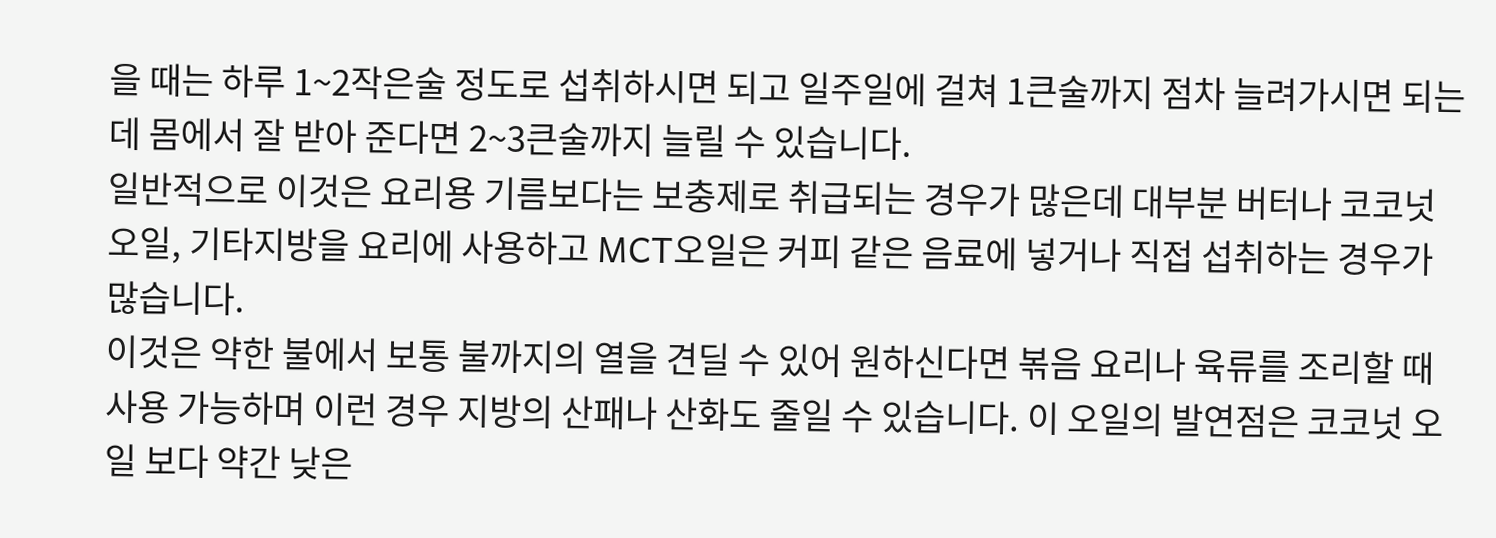을 때는 하루 1~2작은술 정도로 섭취하시면 되고 일주일에 걸쳐 1큰술까지 점차 늘려가시면 되는데 몸에서 잘 받아 준다면 2~3큰술까지 늘릴 수 있습니다.
일반적으로 이것은 요리용 기름보다는 보충제로 취급되는 경우가 많은데 대부분 버터나 코코넛 오일, 기타지방을 요리에 사용하고 MCT오일은 커피 같은 음료에 넣거나 직접 섭취하는 경우가 많습니다.
이것은 약한 불에서 보통 불까지의 열을 견딜 수 있어 원하신다면 볶음 요리나 육류를 조리할 때 사용 가능하며 이런 경우 지방의 산패나 산화도 줄일 수 있습니다. 이 오일의 발연점은 코코넛 오일 보다 약간 낮은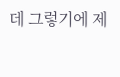데 그렇기에 제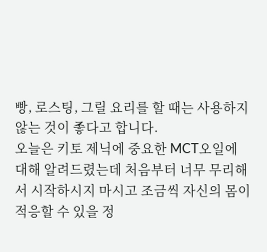빵, 로스팅, 그릴 요리를 할 때는 사용하지 않는 것이 좋다고 합니다.
오늘은 키토 제닉에 중요한 MCT오일에 대해 알려드렸는데 처음부터 너무 무리해서 시작하시지 마시고 조금씩 자신의 몸이 적응할 수 있을 정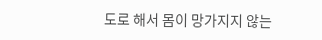도로 해서 몸이 망가지지 않는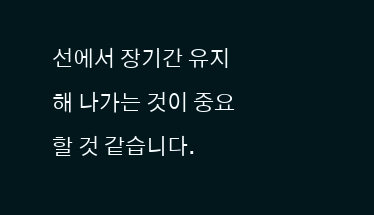선에서 장기간 유지해 나가는 것이 중요할 것 같습니다.